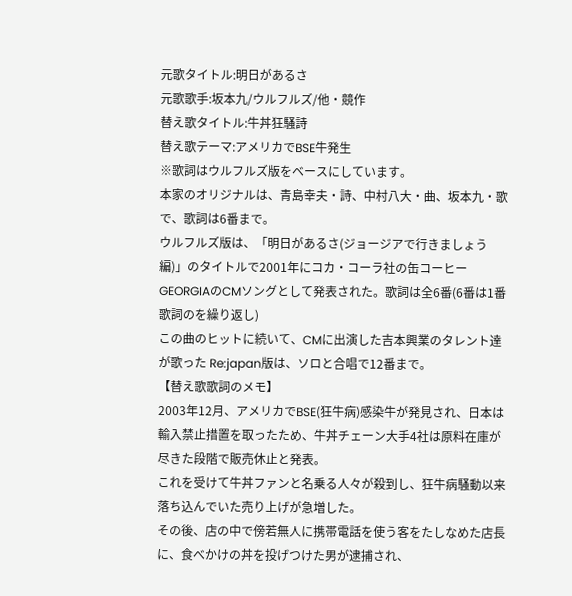元歌タイトル:明日があるさ
元歌歌手:坂本九/ウルフルズ/他・競作
替え歌タイトル:牛丼狂騒詩
替え歌テーマ:アメリカでBSE牛発生
※歌詞はウルフルズ版をベースにしています。
本家のオリジナルは、青島幸夫・詩、中村八大・曲、坂本九・歌で、歌詞は6番まで。
ウルフルズ版は、「明日があるさ(ジョージアで行きましょう編)」のタイトルで2001年にコカ・コーラ社の缶コーヒーGEORGIAのCMソングとして発表された。歌詞は全6番(6番は1番歌詞のを繰り返し)
この曲のヒットに続いて、CMに出演した吉本興業のタレント達が歌った Re:japan版は、ソロと合唱で12番まで。
【替え歌歌詞のメモ】
2003年12月、アメリカでBSE(狂牛病)感染牛が発見され、日本は輸入禁止措置を取ったため、牛丼チェーン大手4社は原料在庫が尽きた段階で販売休止と発表。
これを受けて牛丼ファンと名乗る人々が殺到し、狂牛病騒動以来落ち込んでいた売り上げが急増した。
その後、店の中で傍若無人に携帯電話を使う客をたしなめた店長に、食べかけの丼を投げつけた男が逮捕され、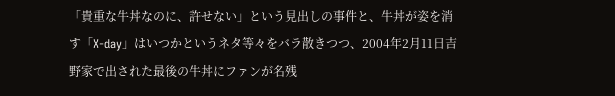「貴重な牛丼なのに、許せない」という見出しの事件と、牛丼が姿を消す「X-day」はいつかというネタ等々をバラ散きつつ、2004年2月11日吉野家で出された最後の牛丼にファンが名残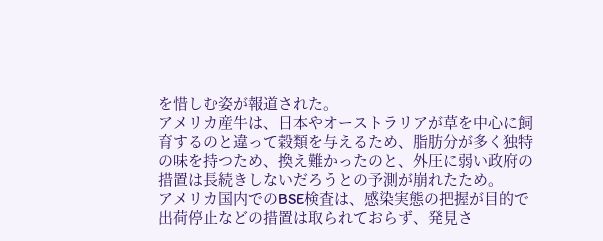を惜しむ姿が報道された。
アメリカ産牛は、日本やオーストラリアが草を中心に飼育するのと違って穀類を与えるため、脂肪分が多く独特の味を持つため、換え難かったのと、外圧に弱い政府の措置は長続きしないだろうとの予測が崩れたため。
アメリカ国内でのBSE検査は、感染実態の把握が目的で出荷停止などの措置は取られておらず、発見さ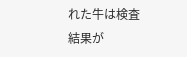れた牛は検査結果が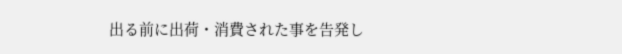出る前に出荷・消費された事を告発し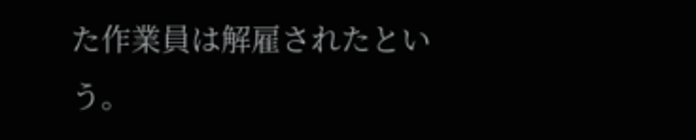た作業員は解雇されたという。